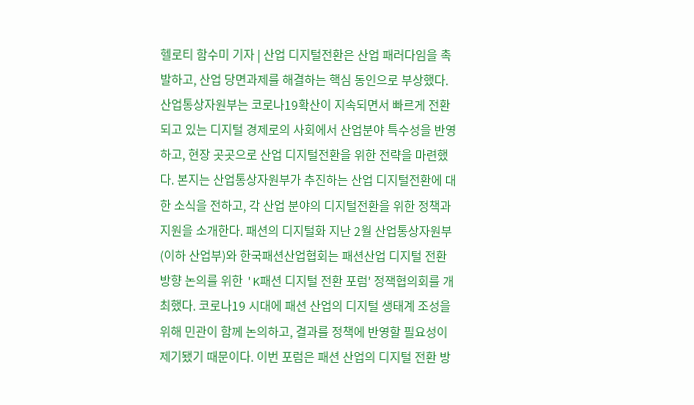헬로티 함수미 기자 | 산업 디지털전환은 산업 패러다임을 촉발하고, 산업 당면과제를 해결하는 핵심 동인으로 부상했다. 산업통상자원부는 코로나19확산이 지속되면서 빠르게 전환되고 있는 디지털 경제로의 사회에서 산업분야 특수성을 반영하고, 현장 곳곳으로 산업 디지털전환을 위한 전략을 마련했다. 본지는 산업통상자원부가 추진하는 산업 디지털전환에 대한 소식을 전하고, 각 산업 분야의 디지털전환을 위한 정책과 지원을 소개한다. 패션의 디지털화 지난 2월 산업통상자원부(이하 산업부)와 한국패션산업협회는 패션산업 디지털 전환 방향 논의를 위한 'K패션 디지털 전환 포럼' 정잭협의회를 개최했다. 코로나19 시대에 패션 산업의 디지털 생태계 조성을 위해 민관이 함께 논의하고, 결과를 정책에 반영할 필요성이 제기됐기 때문이다. 이번 포럼은 패션 산업의 디지털 전환 방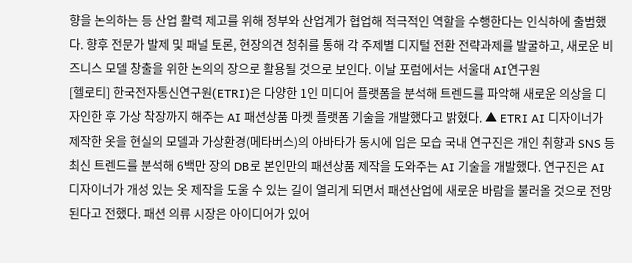향을 논의하는 등 산업 활력 제고를 위해 정부와 산업계가 협업해 적극적인 역할을 수행한다는 인식하에 출범했다. 향후 전문가 발제 및 패널 토론, 현장의견 청취를 통해 각 주제별 디지털 전환 전략과제를 발굴하고, 새로운 비즈니스 모델 창출을 위한 논의의 장으로 활용될 것으로 보인다. 이날 포럼에서는 서울대 AI연구원
[헬로티] 한국전자통신연구원(ETRI)은 다양한 1인 미디어 플랫폼을 분석해 트렌드를 파악해 새로운 의상을 디자인한 후 가상 착장까지 해주는 AI 패션상품 마켓 플랫폼 기술을 개발했다고 밝혔다. ▲ ETRI AI 디자이너가 제작한 옷을 현실의 모델과 가상환경(메타버스)의 아바타가 동시에 입은 모습 국내 연구진은 개인 취향과 SNS 등 최신 트렌드를 분석해 6백만 장의 DB로 본인만의 패션상품 제작을 도와주는 AI 기술을 개발했다. 연구진은 AI 디자이너가 개성 있는 옷 제작을 도울 수 있는 길이 열리게 되면서 패션산업에 새로운 바람을 불러올 것으로 전망된다고 전했다. 패션 의류 시장은 아이디어가 있어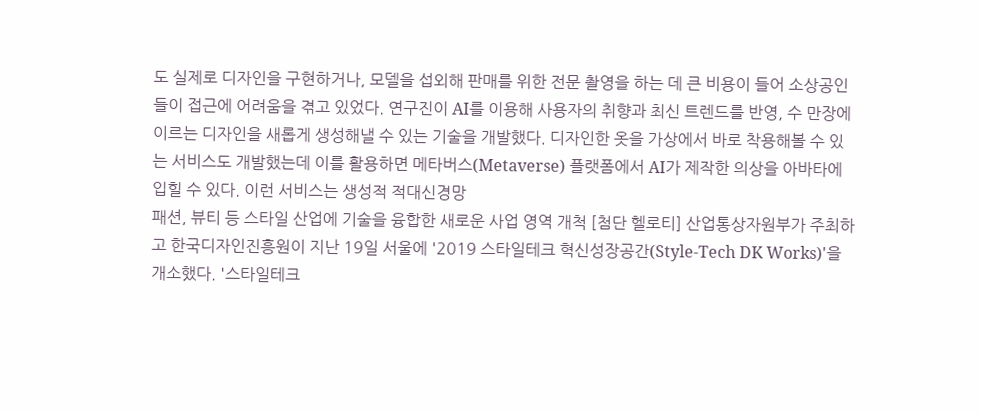도 실제로 디자인을 구현하거나, 모델을 섭외해 판매를 위한 전문 촬영을 하는 데 큰 비용이 들어 소상공인들이 접근에 어려움을 겪고 있었다. 연구진이 AI를 이용해 사용자의 취향과 최신 트렌드를 반영, 수 만장에 이르는 디자인을 새롭게 생성해낼 수 있는 기술을 개발했다. 디자인한 옷을 가상에서 바로 착용해볼 수 있는 서비스도 개발했는데 이를 활용하면 메타버스(Metaverse) 플랫폼에서 AI가 제작한 의상을 아바타에 입힐 수 있다. 이런 서비스는 생성적 적대신경망
패션, 뷰티 등 스타일 산업에 기술을 융합한 새로운 사업 영역 개척 [첨단 헬로티] 산업통상자원부가 주최하고 한국디자인진흥원이 지난 19일 서울에 '2019 스타일테크 혁신성장공간(Style-Tech DK Works)'을 개소했다. '스타일테크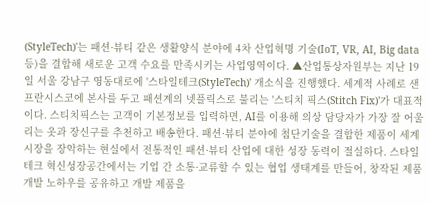(StyleTech)'는 패션·뷰티 같은 생활양식 분야에 4차 산업혁명 기술(IoT, VR, AI, Big data 등)을 결합해 새로운 고객 수요를 만족시키는 사업영역이다. ▲산업통상자원부는 지난 19일 서울 강남구 영동대로에 '스타일테크(StyleTech)' 개소식을 진행했다. 세계적 사례로 샌프란시스코에 본사를 두고 패션계의 넷플릭스로 불리는 '스티치 픽스(Stitch Fix)'가 대표적이다. 스티치픽스는 고객이 기본정보를 입력하면, AI를 이용해 의상 담당자가 가장 잘 어울리는 옷과 장신구를 추천하고 배송한다. 패션·뷰티 분야에 첨단기술을 결합한 제품이 세계시장을 장악하는 현실에서 전통적인 패션·뷰티 산업에 대한 성장 동력이 절실하다. 스타일테크 혁신성장공간에서는 기업 간 소통·교류할 수 있는 협업 생태계를 만들어, 창작된 제품 개발 노하우를 공유하고 개발 제품을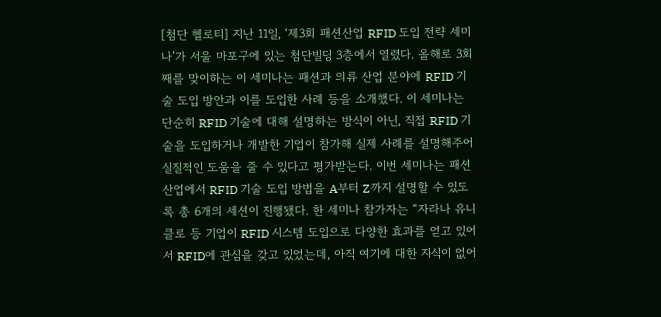[첨단 헬로티] 지난 11일, ‘제3회 패션산업 RFID 도입 전략 세미나’가 서울 마포구에 있는 첨단빌딩 3층에서 열렸다. 올해로 3회째를 맞이하는 이 세미나는 패션과 의류 산업 분야에 RFID 기술 도입 방안과 이를 도입한 사례 등을 소개했다. 이 세미나는 단순히 RFID 기술에 대해 설명하는 방식이 아닌, 직접 RFID 기술을 도입하거나 개발한 기업이 참가해 실제 사례를 설명해주어 실질적인 도움을 줄 수 있다고 평가받는다. 이번 세미나는 패션산업에서 RFID 기술 도입 방법을 A부터 Z까지 설명할 수 있도록 총 6개의 세션이 진행됐다. 한 세미나 참가자는 “자라나 유니클로 등 기업이 RFID 시스템 도입으로 다양한 효과를 얻고 있어서 RFID에 관심을 갖고 있었는데, 아직 여기에 대한 지식이 없어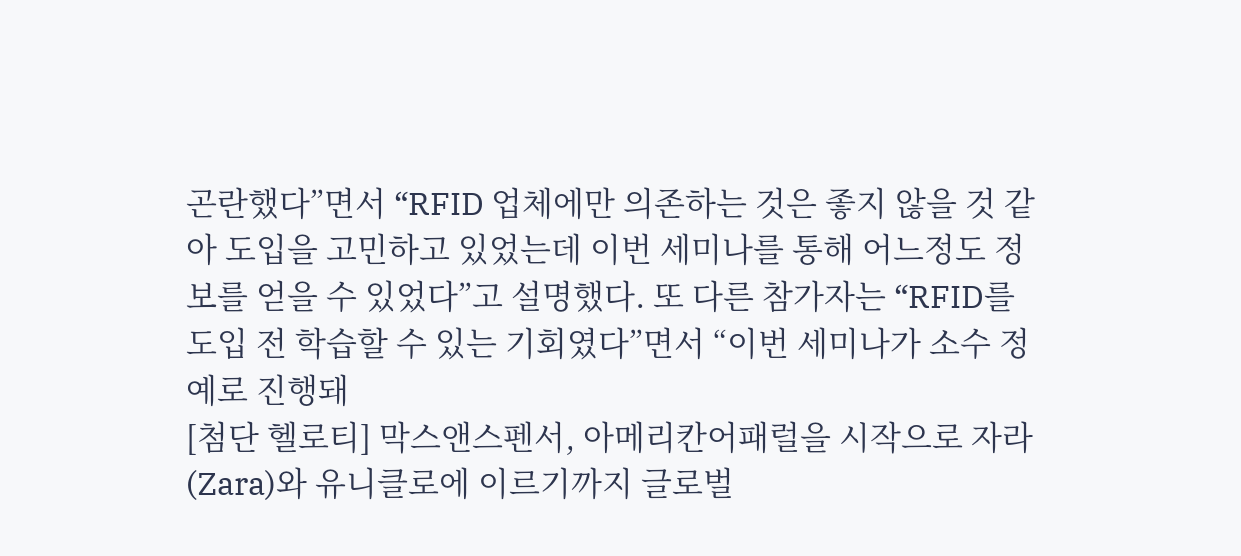곤란했다”면서 “RFID 업체에만 의존하는 것은 좋지 않을 것 같아 도입을 고민하고 있었는데 이번 세미나를 통해 어느정도 정보를 얻을 수 있었다”고 설명했다. 또 다른 참가자는 “RFID를 도입 전 학습할 수 있는 기회였다”면서 “이번 세미나가 소수 정예로 진행돼
[첨단 헬로티] 막스앤스펜서, 아메리칸어패럴을 시작으로 자라(Zara)와 유니클로에 이르기까지 글로벌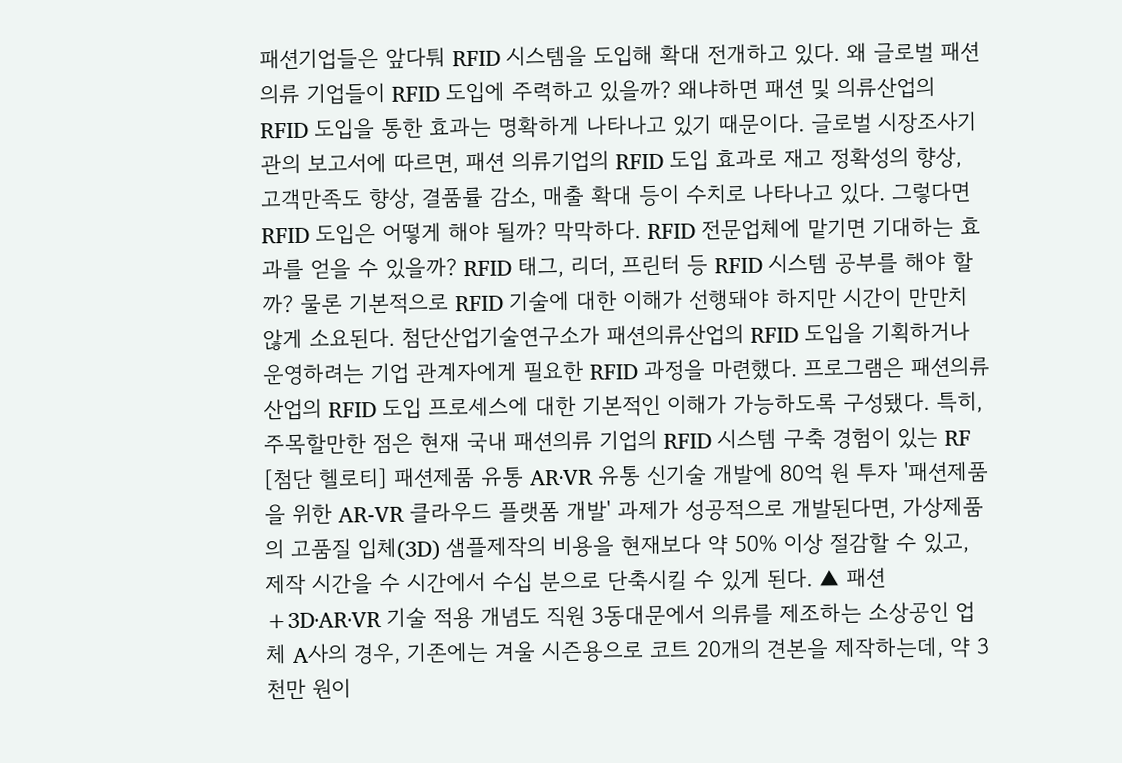패션기업들은 앞다퉈 RFID 시스템을 도입해 확대 전개하고 있다. 왜 글로벌 패션의류 기업들이 RFID 도입에 주력하고 있을까? 왜냐하면 패션 및 의류산업의 RFID 도입을 통한 효과는 명확하게 나타나고 있기 때문이다. 글로벌 시장조사기관의 보고서에 따르면, 패션 의류기업의 RFID 도입 효과로 재고 정확성의 향상, 고객만족도 향상, 결품률 감소, 매출 확대 등이 수치로 나타나고 있다. 그렇다면 RFID 도입은 어떻게 해야 될까? 막막하다. RFID 전문업체에 맡기면 기대하는 효과를 얻을 수 있을까? RFID 태그, 리더, 프린터 등 RFID 시스템 공부를 해야 할까? 물론 기본적으로 RFID 기술에 대한 이해가 선행돼야 하지만 시간이 만만치 않게 소요된다. 첨단산업기술연구소가 패션의류산업의 RFID 도입을 기획하거나 운영하려는 기업 관계자에게 필요한 RFID 과정을 마련했다. 프로그램은 패션의류산업의 RFID 도입 프로세스에 대한 기본적인 이해가 가능하도록 구성됐다. 특히, 주목할만한 점은 현재 국내 패션의류 기업의 RFID 시스템 구축 경험이 있는 RF
[첨단 헬로티] 패션제품 유통 AR·VR 유통 신기술 개발에 80억 원 투자 '패션제품을 위한 AR-VR 클라우드 플랫폼 개발' 과제가 성공적으로 개발된다면, 가상제품의 고품질 입체(3D) 샘플제작의 비용을 현재보다 약 50% 이상 절감할 수 있고, 제작 시간을 수 시간에서 수십 분으로 단축시킬 수 있게 된다. ▲ 패션+3D·AR·VR 기술 적용 개념도 직원 3동대문에서 의류를 제조하는 소상공인 업체 A사의 경우, 기존에는 겨울 시즌용으로 코트 20개의 견본을 제작하는데, 약 3천만 원이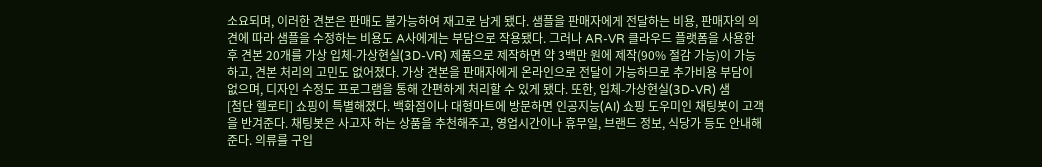소요되며, 이러한 견본은 판매도 불가능하여 재고로 남게 됐다. 샘플을 판매자에게 전달하는 비용, 판매자의 의견에 따라 샘플을 수정하는 비용도 A사에게는 부담으로 작용됐다. 그러나 AR-VR 클라우드 플랫폼을 사용한 후 견본 20개를 가상 입체-가상현실(3D-VR) 제품으로 제작하면 약 3백만 원에 제작(90% 절감 가능)이 가능하고, 견본 처리의 고민도 없어졌다. 가상 견본을 판매자에게 온라인으로 전달이 가능하므로 추가비용 부담이 없으며, 디자인 수정도 프로그램을 통해 간편하게 처리할 수 있게 됐다. 또한, 입체-가상현실(3D-VR) 샘
[첨단 헬로티] 쇼핑이 특별해졌다. 백화점이나 대형마트에 방문하면 인공지능(AI) 쇼핑 도우미인 채팅봇이 고객을 반겨준다. 채팅봇은 사고자 하는 상품을 추천해주고, 영업시간이나 휴무일, 브랜드 정보, 식당가 등도 안내해준다. 의류를 구입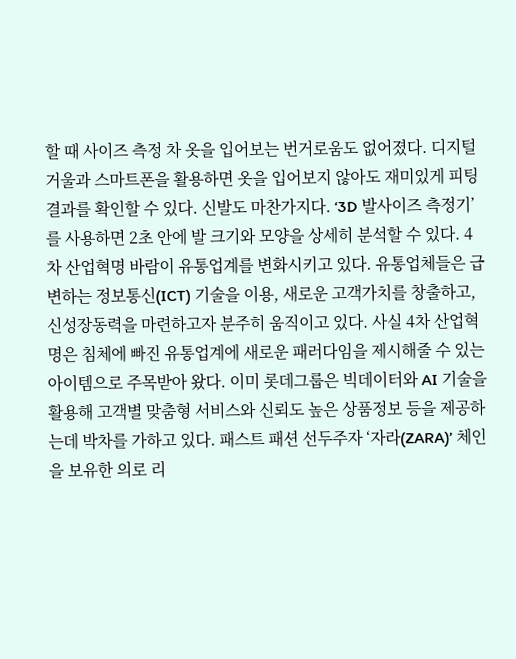할 때 사이즈 측정 차 옷을 입어보는 번거로움도 없어졌다. 디지털 거울과 스마트폰을 활용하면 옷을 입어보지 않아도 재미있게 피팅 결과를 확인할 수 있다. 신발도 마찬가지다. ‘3D 발사이즈 측정기’를 사용하면 2초 안에 발 크기와 모양을 상세히 분석할 수 있다. 4차 산업혁명 바람이 유통업계를 변화시키고 있다. 유통업체들은 급변하는 정보통신(ICT) 기술을 이용, 새로운 고객가치를 창출하고, 신성장동력을 마련하고자 분주히 움직이고 있다. 사실 4차 산업혁명은 침체에 빠진 유통업계에 새로운 패러다임을 제시해줄 수 있는 아이템으로 주목받아 왔다. 이미 롯데그룹은 빅데이터와 AI 기술을 활용해 고객별 맞춤형 서비스와 신뢰도 높은 상품정보 등을 제공하는데 박차를 가하고 있다. 패스트 패션 선두주자 ‘자라(ZARA)’ 체인을 보유한 의로 리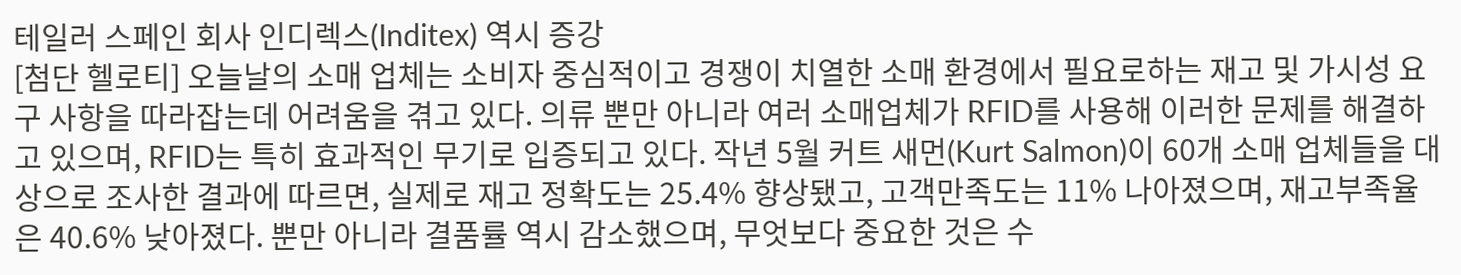테일러 스페인 회사 인디렉스(Inditex) 역시 증강
[첨단 헬로티] 오늘날의 소매 업체는 소비자 중심적이고 경쟁이 치열한 소매 환경에서 필요로하는 재고 및 가시성 요구 사항을 따라잡는데 어려움을 겪고 있다. 의류 뿐만 아니라 여러 소매업체가 RFID를 사용해 이러한 문제를 해결하고 있으며, RFID는 특히 효과적인 무기로 입증되고 있다. 작년 5월 커트 새먼(Kurt Salmon)이 60개 소매 업체들을 대상으로 조사한 결과에 따르면, 실제로 재고 정확도는 25.4% 향상됐고, 고객만족도는 11% 나아졌으며, 재고부족율은 40.6% 낮아졌다. 뿐만 아니라 결품률 역시 감소했으며, 무엇보다 중요한 것은 수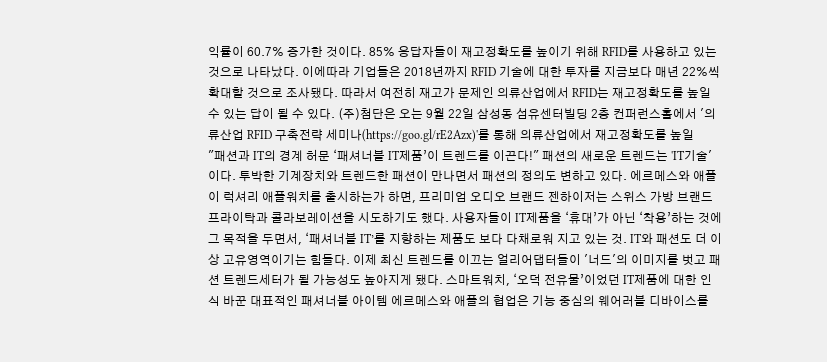익률이 60.7% 증가한 것이다. 85% 응답자들이 재고정확도를 높이기 위해 RFID를 사용하고 있는 것으로 나타났다. 이에따라 기업들은 2018년까지 RFID 기술에 대한 투자를 지금보다 매년 22%씩 확대할 것으로 조사됐다. 따라서 여전히 재고가 문제인 의류산업에서 RFID는 재고정확도를 높일 수 있는 답이 될 수 있다. (주)첨단은 오는 9월 22일 삼성동 섬유센터빌딩 2층 컨퍼런스홀에서 '의류산업 RFID 구축전략 세미나(https://goo.gl/rE2Azx)'를 통해 의류산업에서 재고정확도를 높일
"패션과 IT의 경계 허문 ‘패셔너블 IT제품’이 트렌드를 이끈다!" 패션의 새로운 트렌드는 'IT기술'이다. 투박한 기계장치와 트렌드한 패션이 만나면서 패션의 정의도 변하고 있다. 에르메스와 애플이 럭셔리 애플워치를 출시하는가 하면, 프리미엄 오디오 브랜드 젠하이저는 스위스 가방 브랜드 프라이탁과 콜라보레이션을 시도하기도 했다. 사용자들이 IT제품을 ‘휴대’가 아닌 ‘착용’하는 것에 그 목적을 두면서, ‘패셔너블 IT’를 지향하는 제품도 보다 다채로워 지고 있는 것. IT와 패션도 더 이상 고유영역이기는 힘들다. 이제 최신 트렌드를 이끄는 얼리어댑터들이 '너드'의 이미지를 벗고 패션 트렌드세터가 될 가능성도 높아지게 됐다. 스마트워치, ‘오덕 전유물’이었던 IT제품에 대한 인식 바꾼 대표적인 패셔너블 아이템 에르메스와 애플의 협업은 기능 중심의 웨어러블 디바이스를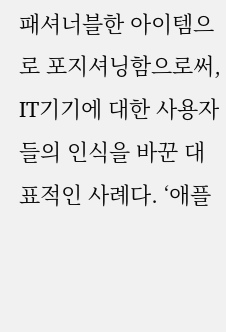패셔너블한 아이템으로 포지셔닝함으로써, IT기기에 대한 사용자들의 인식을 바꾼 대표적인 사례다. ‘애플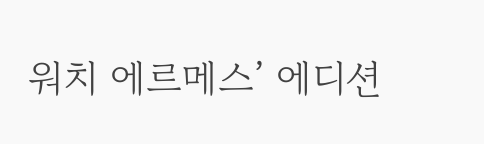워치 에르메스’ 에디션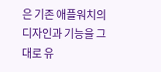은 기존 애플워치의 디자인과 기능을 그대로 유